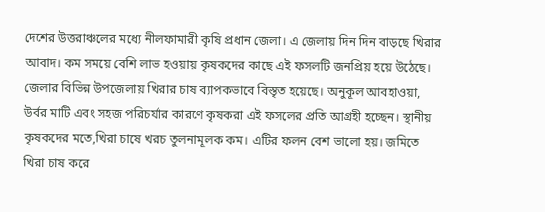দেশের উত্তরাঞ্চলের মধ্যে নীলফামারী কৃষি প্রধান জেলা। এ জেলায় দিন দিন বাড়ছে খিরার আবাদ। কম সময়ে বেশি লাভ হওয়ায় কৃষকদের কাছে এই ফসলটি জনপ্রিয় হয়ে উঠেছে। জেলার বিভিন্ন উপজেলায় খিরার চাষ ব্যাপকভাবে বিস্তৃত হয়েছে। অনুকূল আবহাওয়া, উর্বর মাটি এবং সহজ পরিচর্যার কারণে কৃষকরা এই ফসলের প্রতি আগ্রহী হচ্ছেন। স্থানীয় কৃষকদের মতে,খিরা চাষে খরচ তুলনামূলক কম। এটির ফলন বেশ ভালো হয়। জমিতে খিরা চাষ করে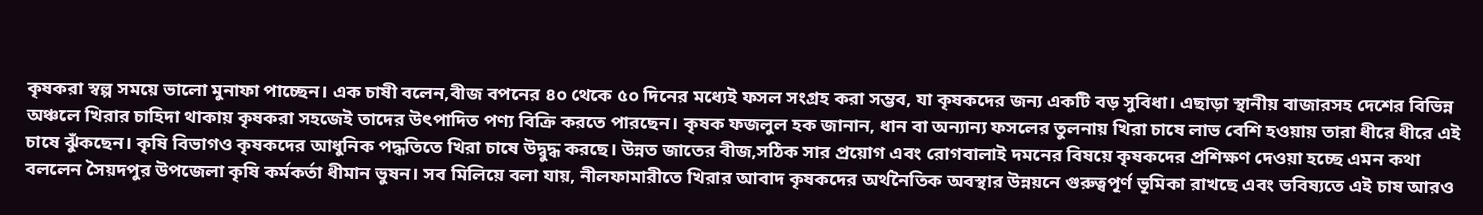কৃষকরা স্বল্প সময়ে ভালো মুনাফা পাচ্ছেন। এক চাষী বলেন,বীজ বপনের ৪০ থেকে ৫০ দিনের মধ্যেই ফসল সংগ্রহ করা সম্ভব, যা কৃষকদের জন্য একটি বড় সুবিধা। এছাড়া স্থানীয় বাজারসহ দেশের বিভিন্ন অঞ্চলে খিরার চাহিদা থাকায় কৃষকরা সহজেই তাদের উৎপাদিত পণ্য বিক্রি করতে পারছেন। কৃষক ফজলুল হক জানান, ধান বা অন্যান্য ফসলের তুলনায় খিরা চাষে লাভ বেশি হওয়ায় তারা ধীরে ধীরে এই চাষে ঝুঁকছেন। কৃষি বিভাগও কৃষকদের আধুনিক পদ্ধতিতে খিরা চাষে উদ্বুদ্ধ করছে। উন্নত জাতের বীজ,সঠিক সার প্রয়োগ এবং রোগবালাই দমনের বিষয়ে কৃষকদের প্রশিক্ষণ দেওয়া হচ্ছে এমন কথা বললেন সৈয়দপুর উপজেলা কৃষি কর্মকর্তা ধীমান ভুষন। সব মিলিয়ে বলা যায়, নীলফামারীতে খিরার আবাদ কৃষকদের অর্থনৈতিক অবস্থার উন্নয়নে গুরুত্বপূর্ণ ভূমিকা রাখছে এবং ভবিষ্যতে এই চাষ আরও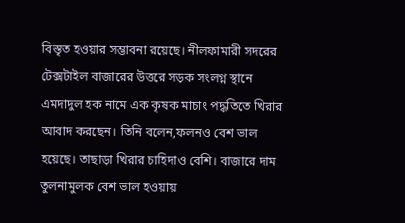বিস্তৃত হওয়ার সম্ভাবনা রয়েছে। নীলফামারী সদরের টেক্সটাইল বাজারের উত্তরে সড়ক সংলগ্ন স্থানে এমদাদুল হক নামে এক কৃষক মাচাং পদ্ধতিতে খিরার আবাদ করছেন। তিনি বলেন,ফলনও বেশ ভাল হয়েছে। তাছাড়া খিরার চাহিদাও বেশি। বাজারে দাম তুলনামুলক বেশ ভাল হওয়ায়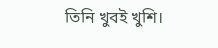তিনি খুবই খুশি।